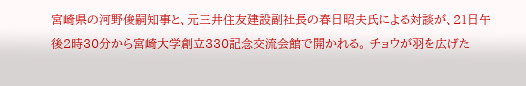宮崎県の河野俊嗣知事と、元三井住友建設副社長の春日昭夫氏による対談が、21日午後2時30分から宮崎大学創立330記念交流会館で開かれる。 チョウが羽を広げた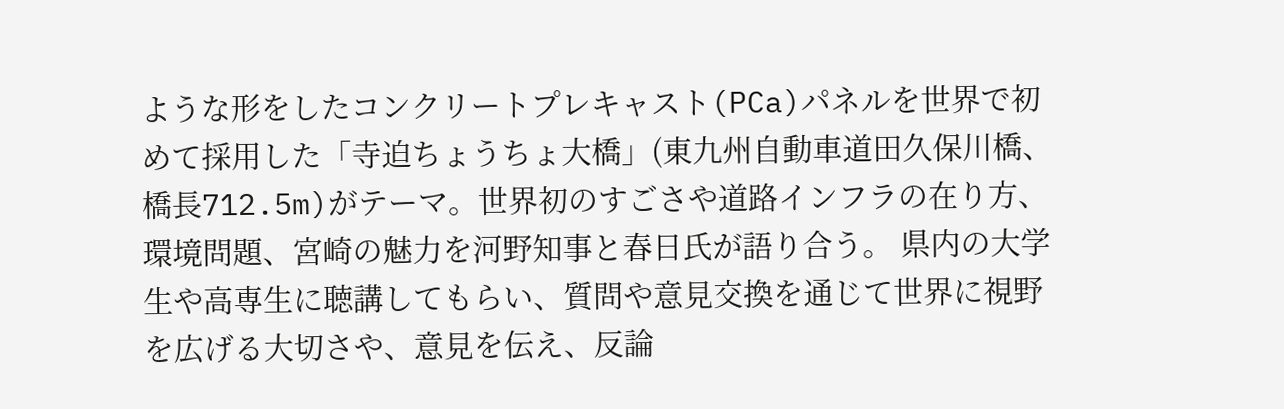ような形をしたコンクリートプレキャスト(PCa)パネルを世界で初めて採用した「寺迫ちょうちょ大橋」(東九州自動車道田久保川橋、橋長712.5m)がテーマ。世界初のすごさや道路インフラの在り方、環境問題、宮崎の魅力を河野知事と春日氏が語り合う。 県内の大学生や高専生に聴講してもらい、質問や意見交換を通じて世界に視野を広げる大切さや、意見を伝え、反論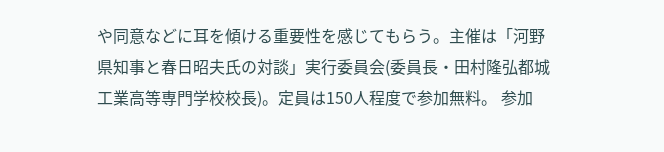や同意などに耳を傾ける重要性を感じてもらう。主催は「河野県知事と春日昭夫氏の対談」実行委員会(委員長・田村隆弘都城工業高等専門学校校長)。定員は150人程度で参加無料。 参加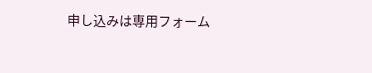申し込みは専用フォーム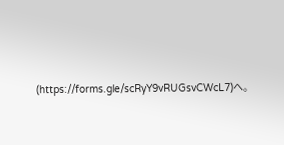(https://forms.gle/scRyY9vRUGsvCWcL7)へ。